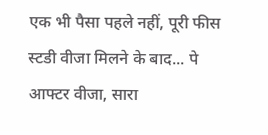एक भी पैसा पहले नहीं, पूरी फीस स्टडी वीजा मिलने के बाद... पे आफ्टर वीजा, सारा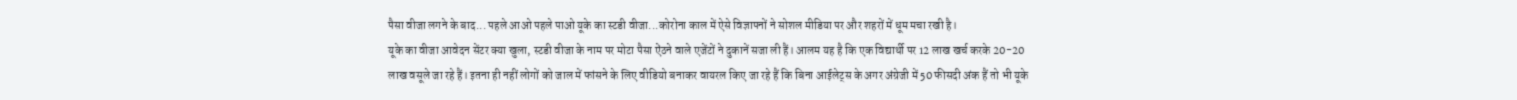पैसा वीजा लगने के बाद... पहले आओ पहले पाओ यूके का स्टडी वीजा...कोरोना काल में ऐसे विज्ञापनों ने सोशल मीडिया पर और शहरों में धूम मचा रखी है।
यूके का वीजा आवेदन सेंटर क्या खुला, स्टडी वीजा के नाम पर मोटा पैसा ऐंठने वाले एजेंटों ने दुकानें सजा ली हैं। आलम यह है कि एक विद्यार्थी पर 12 लाख खर्च करके 20-20 लाख वसूले जा रहे हैं। इतना ही नहीं लोगों को जाल में फांसने के लिए वीडियो बनाकर वायरल किए जा रहे हैं कि बिना आईलेट्स के अगर अंग्रेजी में 50 फीसदी अंक हैं तो भी यूके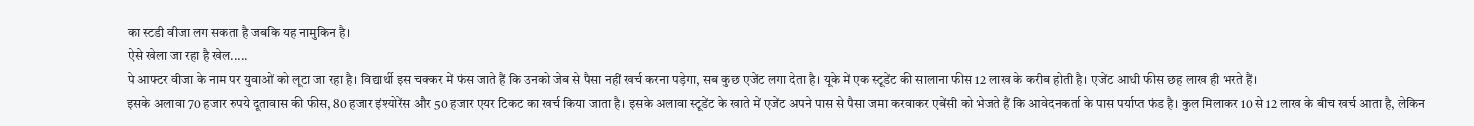का स्टडी वीजा लग सकता है जबकि यह नामुकिन है।
ऐसे खेला जा रहा है खेल.....
पे आफ्टर वीजा के नाम पर युवाओं को लूटा जा रहा है। विद्यार्थी इस चक्कर में फंस जाते हैं कि उनको जेब से पैसा नहीं खर्च करना पड़ेगा, सब कुछ एजेंट लगा देता है। यूके में एक स्टूडेंट की सालाना फीस 12 लाख के करीब होती है। एजेंट आधी फीस छह लाख ही भरते हैं।
इसके अलावा 70 हजार रुपये दूतावास की फीस, 80 हजार इंश्योरेंस और 50 हजार एयर टिकट का खर्च किया जाता है। इसके अलावा स्टूडेंट के खाते में एजेंट अपने पास से पैसा जमा करवाकर एबेंसी को भेजते हैं कि आवेदनकर्ता के पास पर्याप्त फंड है। कुल मिलाकर 10 से 12 लाख के बीच खर्च आता है, लेकिन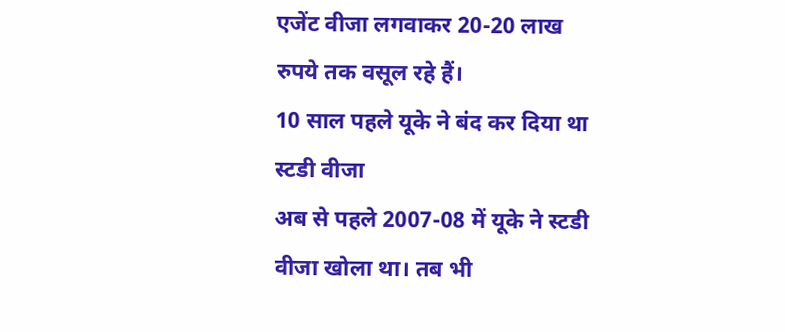एजेंट वीजा लगवाकर 20-20 लाख रुपये तक वसूल रहे हैं।
10 साल पहले यूके ने बंद कर दिया था स्टडी वीजा
अब से पहले 2007-08 में यूके ने स्टडी वीजा खोला था। तब भी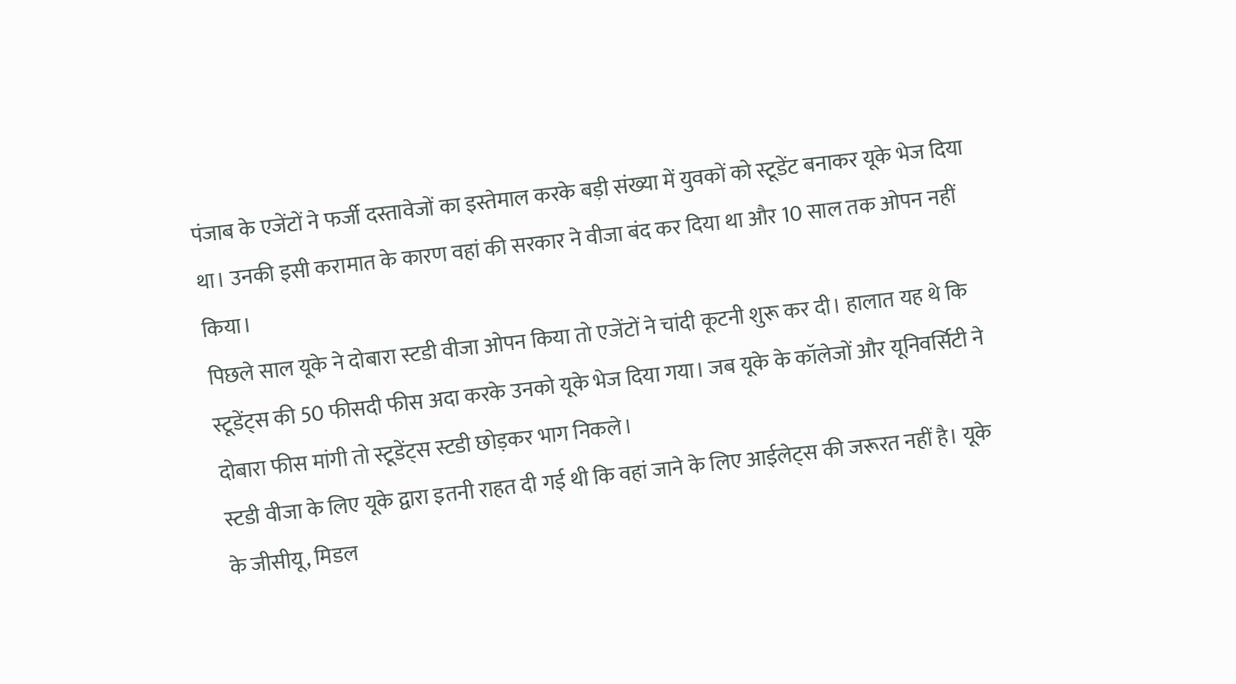पंजाब के एजेंटों ने फर्जी दस्तावेजों का इस्तेमाल करके बड़ी संख्या में युवकों को स्टूडेंट बनाकर यूके भेज दिया था। उनकी इसी करामात के कारण वहां की सरकार ने वीजा बंद कर दिया था और 10 साल तक ओपन नहीं किया।
पिछले साल यूके ने दोबारा स्टडी वीजा ओपन किया तो एजेंटों ने चांदी कूटनी शुरू कर दी। हालात यह थे कि स्टूडेंट्स की 50 फीसदी फीस अदा करके उनको यूके भेज दिया गया। जब यूके के कॉलेजों और यूनिवर्सिटी ने दोबारा फीस मांगी तो स्टूडेंट्स स्टडी छोड़कर भाग निकले।
स्टडी वीजा के लिए यूके द्वारा इतनी राहत दी गई थी कि वहां जाने के लिए आईलेट्स की जरूरत नहीं है। यूके के जीसीयू, मिडल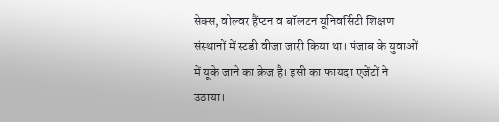सेक्स, वोल्वर हैंप्टन व बॉलटन यूनिवर्सिटी शिक्षण संस्थानों में स्टडी वीजा जारी किया था। पंजाब के युवाओं में यूके जाने का क्रेज है। इसी का फायदा एजेंटों ने उठाया।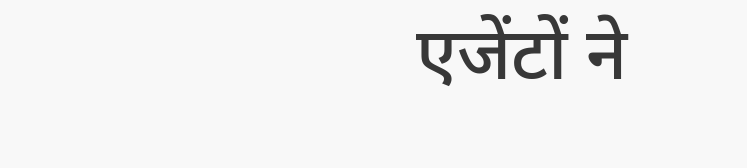एजेंटों ने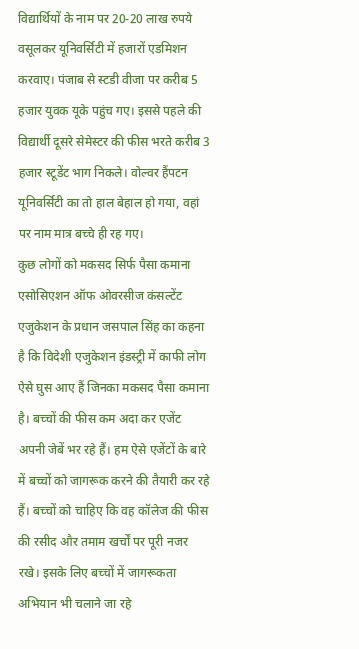विद्यार्थियों के नाम पर 20-20 लाख रुपये वसूलकर यूनिवर्सिटी में हजारों एडमिशन करवाए। पंजाब से स्टडी वीजा पर करीब 5 हजार युवक यूके पहुंच गए। इससे पहले की विद्यार्थी दूसरे सेमेस्टर की फीस भरते करीब 3 हजार स्टूडेंट भाग निकले। वोल्वर हैंपटन यूनिवर्सिटी का तो हाल बेहाल हो गया, वहां पर नाम मात्र बच्चे ही रह गए।
कुछ लोगों को मकसद सिर्फ पैसा कमाना
एसोसिएशन ऑफ ओवरसीज कंसल्टेंट एजुकेशन के प्रधान जसपाल सिंह का कहना है कि विदेशी एजुकेशन इंडस्ट्री में काफी लोग ऐसे घुस आए हैं जिनका मकसद पैसा कमाना है। बच्चों की फीस कम अदा कर एजेंट अपनी जेबें भर रहे हैं। हम ऐसे एजेंटों के बारे में बच्चों को जागरूक करने की तैयारी कर रहे हैं। बच्चों को चाहिए कि वह कॉलेज की फीस की रसीद और तमाम खर्चों पर पूरी नजर रखे। इसके लिए बच्चों में जागरूकता अभियान भी चलाने जा रहे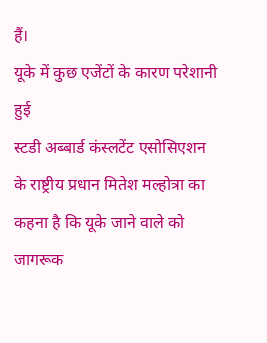हैं।
यूके में कुछ एजेंटों के कारण परेशानी हुई
स्टडी अब्बार्ड कंस्लटेंट एसोसिएशन के राष्ट्रीय प्रधान मितेश मल्होत्रा का कहना है कि यूके जाने वाले को जागरूक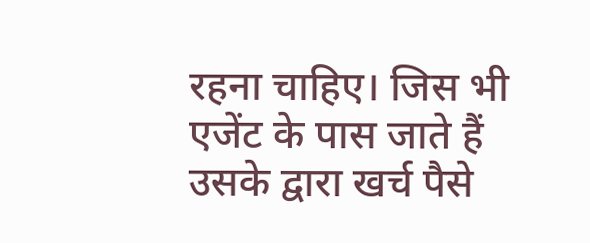रहना चाहिए। जिस भी एजेंट के पास जाते हैं उसके द्वारा खर्च पैसे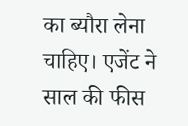का ब्यौरा लेना चाहिए। एजेंट ने साल की फीस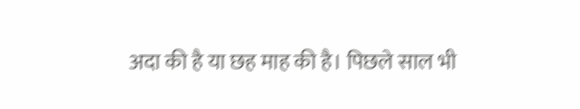अदा की है या छह माह की है। पिछले साल भी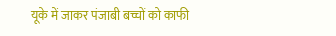यूके में जाकर पंजाबी बच्चों को काफी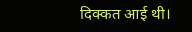दिक्कत आई थी।